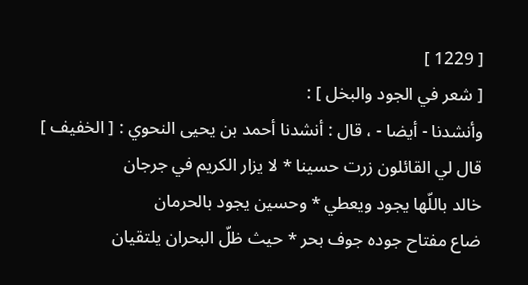[ 1229 ]
[ شعر في الجود والبخل ] :
وأنشدنا - أيضا - ، قال : أنشدنا أحمد بن يحيى النحوي : [ الخفيف ]
قال لي القائلون زرت حسينا * لا يزار الكريم في جرجان
خالد باللّها يجود ويعطي * وحسين يجود بالحرمان
ضاع مفتاح جوده جوف بحر * حيث ظلّ البحران يلتقيان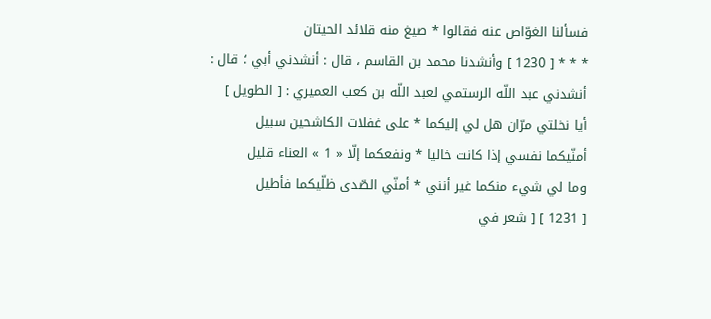فسألنا الغوّاص عنه فقالوا * صيغ منه قلائد الحيتان
* * * [ 1230 ] وأنشدنا محمد بن القاسم ، قال : أنشدني أبي ؛ قال : أنشدني عبد اللّه الرستمي لعبد اللّه بن كعب العميري : [ الطويل ]
أيا نخلتي مرّان هل لي إليكما * على غفلات الكاشحين سبيل
أمنّيكما نفسي إذا كانت خاليا * ونفعكما إلّا « 1 » العناء قليل
وما لي شيء منكما غير أنني * أمنّي الصّدى ظلّيكما فأطيل
[ 1231 ] [ شعر في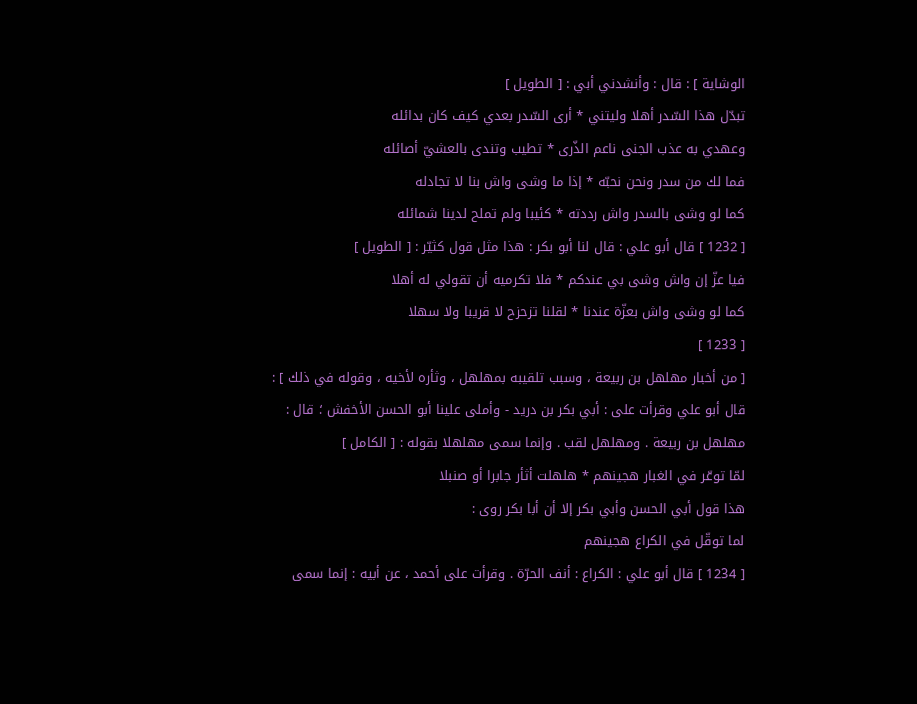الوشاية ] : قال : وأنشدني أبي : [ الطويل ]
تبدّل هذا السّدر أهلا وليتني * أرى السّدر بعدي كيف كان بدائله
وعهدي به عذب الجنى ناعم الذّرى * تطيب وتندى بالعشيّ أصائله
فما لك من سدر ونحن نحبّه * إذا ما وشى واش بنا لا تجادله
كما لو وشى بالسدر واش رددته * كئيبا ولم تملح لدينا شمائله
[ 1232 ] قال أبو علي : قال لنا أبو بكر : هذا مثل قول كثيّر : [ الطويل ]
فيا عزّ إن واش وشى بي عندكم * فلا تكرميه أن تقولي له أهلا
كما لو وشى واش بعزّة عندنا * لقلنا تزحزح لا قريبا ولا سهلا
[ 1233 ]
[ من أخبار مهلهل بن ربيعة ، وسبب تلقيبه بمهلهل ، وثأره لأخيه ، وقوله في ذلك ] :
قال أبو علي وقرأت على : أبي بكر بن دريد - وأملى علينا أبو الحسن الأخفش ؛ قال :
مهلهل بن ربيعة . ومهلهل لقب . وإنما سمى مهلهلا بقوله : [ الكامل ]
لمّا توعّر في الغبار هجينهم * هلهلت أثأر جابرا أو صنبلا
هذا قول أبي الحسن وأبي بكر إلا أن أبا بكر روى :
لما توقّل في الكراع هجينهم
[ 1234 ] قال أبو علي : الكراع : أنف الحرّة . وقرأت على أحمد ، عن أبيه : إنما سمى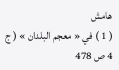هامش
( 1 ) في « معجم البلدان » ( ج 4 ص 478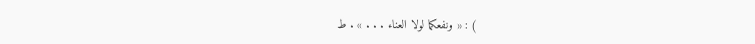) : « ونفعكما لولا العناء . . . » . ط